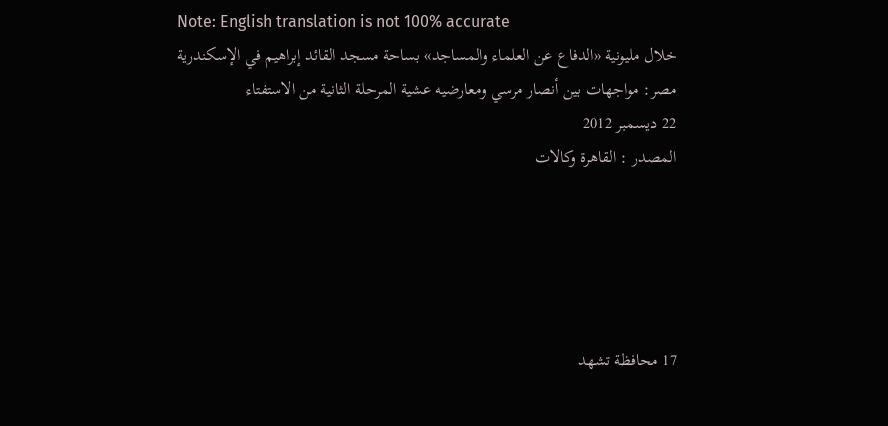Note: English translation is not 100% accurate
خلال مليونية «الدفاع عن العلماء والمساجد» بساحة مسجد القائد إبراهيم في الإسكندرية
مصر: مواجهات بين أنصار مرسي ومعارضيه عشية المرحلة الثانية من الاستفتاء
22 ديسمبر 2012
المصدر : القاهرة وكالات





17 محافظة تشهد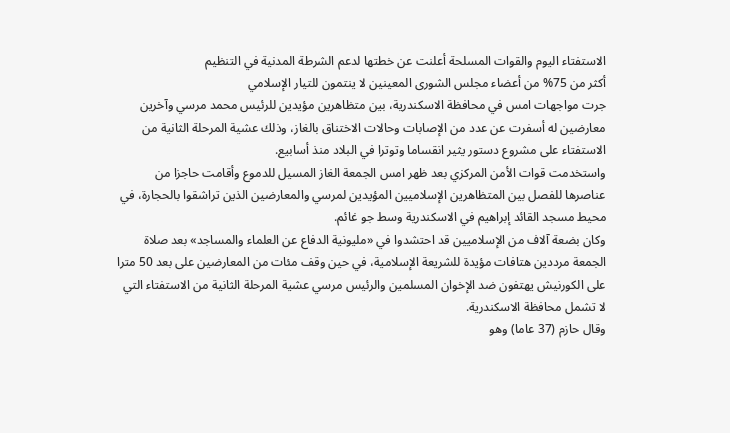الاستفتاء اليوم والقوات المسلحة أعلنت عن خطتها لدعم الشرطة المدنية في التنظيم
أكثر من 75% من أعضاء مجلس الشورى المعينين لا ينتمون للتيار الإسلامي
جرت مواجهات امس في محافظة الاسكندرية، بين متظاهرين مؤيدين للرئيس محمد مرسي وآخرين معارضين له أسفرت عن عدد من الإصابات وحالات الاختناق بالغاز، وذلك عشية المرحلة الثانية من الاستفتاء على مشروع دستور يثير انقساما وتوترا في البلاد منذ أسابيع.
واستخدمت قوات الأمن المركزي بعد ظهر امس الجمعة الغاز المسيل للدموع وأقامت حاجزا من عناصرها للفصل بين المتظاهرين الإسلاميين المؤيدين لمرسي والمعارضين الذين تراشقوا بالحجارة، في محيط مسجد القائد إبراهيم في الاسكندرية وسط جو غائم.
وكان بضعة آلاف من الإسلاميين قد احتشدوا في «مليونية الدفاع عن العلماء والمساجد» بعد صلاة الجمعة مرددين هتافات مؤيدة للشريعة الإسلامية، في حين وقف مئات من المعارضين على بعد 50 مترا على الكورنيش يهتفون ضد الإخوان المسلمين والرئيس مرسي عشية المرحلة الثانية من الاستفتاء التي لا تشمل محافظة الاسكندرية.
وقال حازم (37 عاما) وهو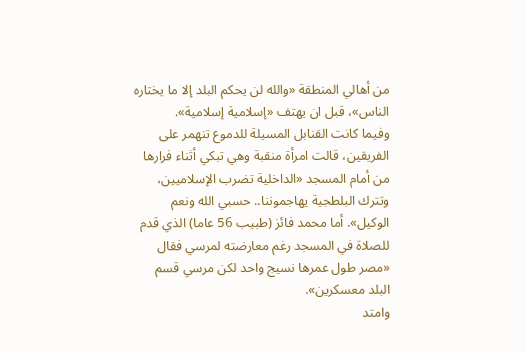من أهالي المنطقة «والله لن يحكم البلد إلا ما يختاره الناس»، قبل ان يهتف «إسلامية إسلامية».
وفيما كانت القنابل المسيلة للدموع تنهمر على الفريقين، قالت امرأة منقبة وهي تبكي أثناء فرارها من أمام المسجد «الداخلية تضرب الإسلاميين، وتترك البلطجية يهاجموننا.. حسبي الله ونعم الوكيل». أما محمد فائز (طبيب 56 عاما) الذي قدم للصلاة في المسجد رغم معارضته لمرسي فقال «مصر طول عمرها نسيج واحد لكن مرسي قسم البلد معسكرين».
وامتد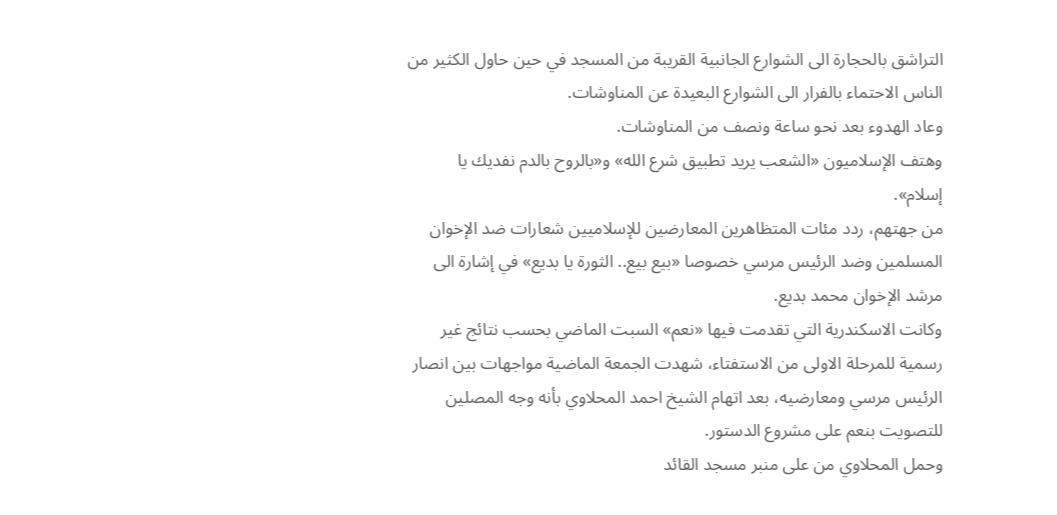التراشق بالحجارة الى الشوارع الجانبية القريبة من المسجد في حين حاول الكثير من الناس الاحتماء بالفرار الى الشوارع البعيدة عن المناوشات.
وعاد الهدوء بعد نحو ساعة ونصف من المناوشات.
وهتف الإسلاميون «الشعب يريد تطبيق شرع الله» و«بالروح بالدم نفديك يا إسلام».
من جهتهم، ردد مئات المتظاهرين المعارضين للإسلاميين شعارات ضد الإخوان المسلمين وضد الرئيس مرسي خصوصا «بيع بيع.. الثورة يا بديع» في إشارة الى مرشد الإخوان محمد بديع.
وكانت الاسكندرية التي تقدمت فيها «نعم» السبت الماضي بحسب نتائج غير رسمية للمرحلة الاولى من الاستفتاء، شهدت الجمعة الماضية مواجهات بين انصار الرئيس مرسي ومعارضيه، بعد اتهام الشيخ احمد المحلاوي بأنه وجه المصلين للتصويت بنعم على مشروع الدستور.
وحمل المحلاوي من على منبر مسجد القائد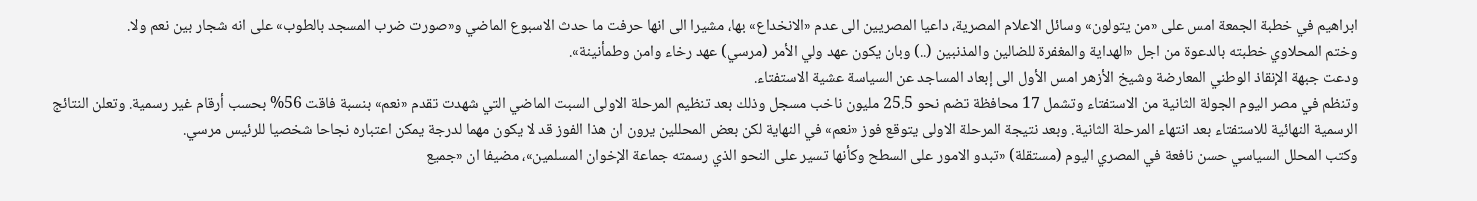ابراهيم في خطبة الجمعة امس على «من يتولون» وسائل الاعلام المصرية، داعيا المصريين الى عدم «الانخداع» بها، مشيرا الى انها حرفت ما حدث الاسبوع الماضي و«صورت ضرب المسجد بالطوب» على انه شجار بين نعم ولا.
وختم المحلاوي خطبته بالدعوة من اجل «الهداية والمغفرة للضالين والمذنبين (..) وبان يكون عهد ولي الأمر (مرسي) عهد رخاء وامن وطمأنينة».
ودعت جبهة الإنقاذ الوطني المعارضة وشيخ الأزهر امس الأول الى إبعاد المساجد عن السياسة عشية الاستفتاء.
وتنظم في مصر اليوم الجولة الثانية من الاستفتاء وتشمل 17 محافظة تضم نحو 25.5 مليون ناخب مسجل وذلك بعد تنظيم المرحلة الاولى السبت الماضي التي شهدت تقدم «نعم» بنسبة فاقت 56% بحسب أرقام غير رسمية. وتعلن النتائج الرسمية النهائية للاستفتاء بعد انتهاء المرحلة الثانية. وبعد نتيجة المرحلة الاولى يتوقع فوز «نعم» في النهاية لكن بعض المحللين يرون ان هذا الفوز قد لا يكون مهما لدرجة يمكن اعتباره نجاحا شخصيا للرئيس مرسي.
وكتب المحلل السياسي حسن نافعة في المصري اليوم (مستقلة) «تبدو الامور على السطح وكأنها تسير على النحو الذي رسمته جماعة الإخوان المسلمين»، مضيفا ان «جميع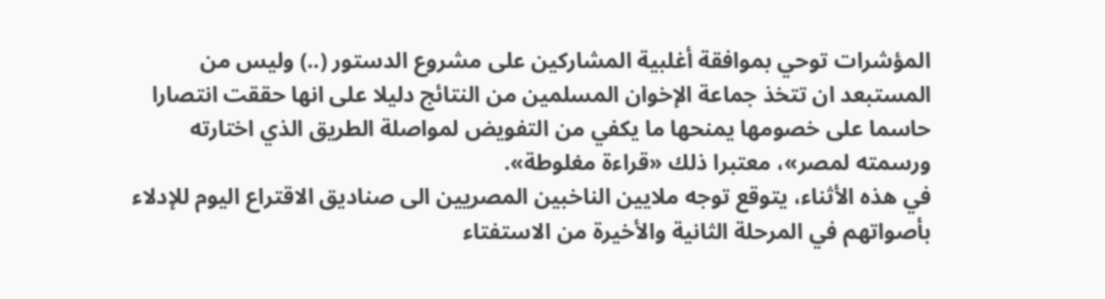المؤشرات توحي بموافقة أغلبية المشاركين على مشروع الدستور (..) وليس من المستبعد ان تتخذ جماعة الإخوان المسلمين من النتائج دليلا على انها حققت انتصارا حاسما على خصومها يمنحها ما يكفي من التفويض لمواصلة الطريق الذي اختارته ورسمته لمصر»، معتبرا ذلك «قراءة مغلوطة».
في هذه الأثناء، يتوقع توجه ملايين الناخبين المصريين الى صناديق الاقتراع اليوم للإدلاء بأصواتهم في المرحلة الثانية والأخيرة من الاستفتاء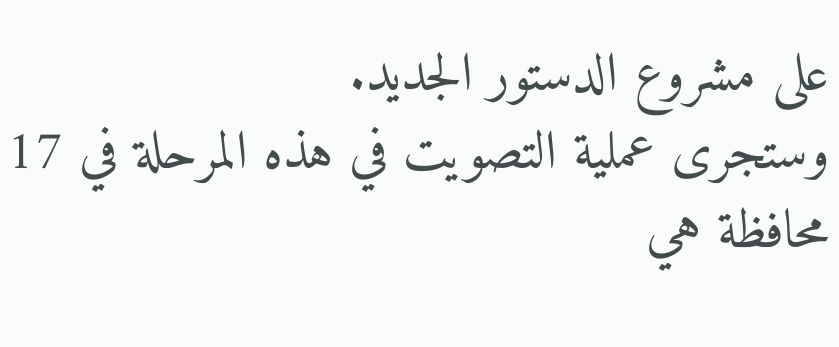على مشروع الدستور الجديد.
وستجرى عملية التصويت في هذه المرحلة في 17 محافظة هي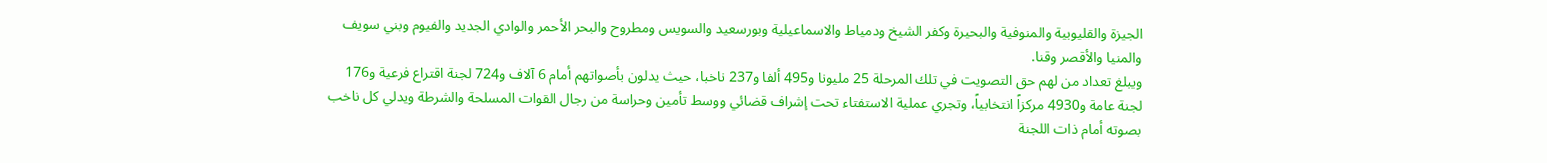الجيزة والقليوبية والمنوفية والبحيرة وكفر الشيخ ودمياط والاسماعيلية وبورسعيد والسويس ومطروح والبحر الأحمر والوادي الجديد والفيوم وبني سويف والمنيا والأقصر وقنا.
ويبلغ تعداد من لهم حق التصويت في تلك المرحلة 25 مليونا و495 ألفا و237 ناخبا، حيث يدلون بأصواتهم أمام 6 آلاف و724 لجنة اقتراع فرعية و176 لجنة عامة و4930 مركزاً انتخابياً، وتجري عملية الاستفتاء تحت إشراف قضائي ووسط تأمين وحراسة من رجال القوات المسلحة والشرطة ويدلي كل ناخب بصوته أمام ذات اللجنة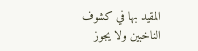المقيد بها في كشوف الناخبين ولا يجوز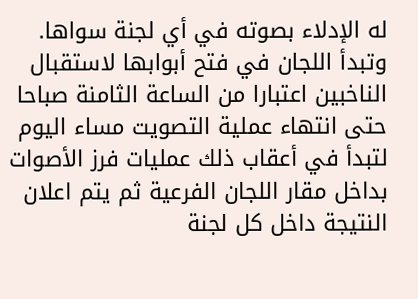له الإدلاء بصوته في أي لجنة سواها.
وتبدأ اللجان في فتح أبوابها لاستقبال الناخبين اعتبارا من الساعة الثامنة صباحا حتى انتهاء عملية التصويت مساء اليوم لتبدأ في أعقاب ذلك عمليات فرز الأصوات بداخل مقار اللجان الفرعية ثم يتم اعلان النتيجة داخل كل لجنة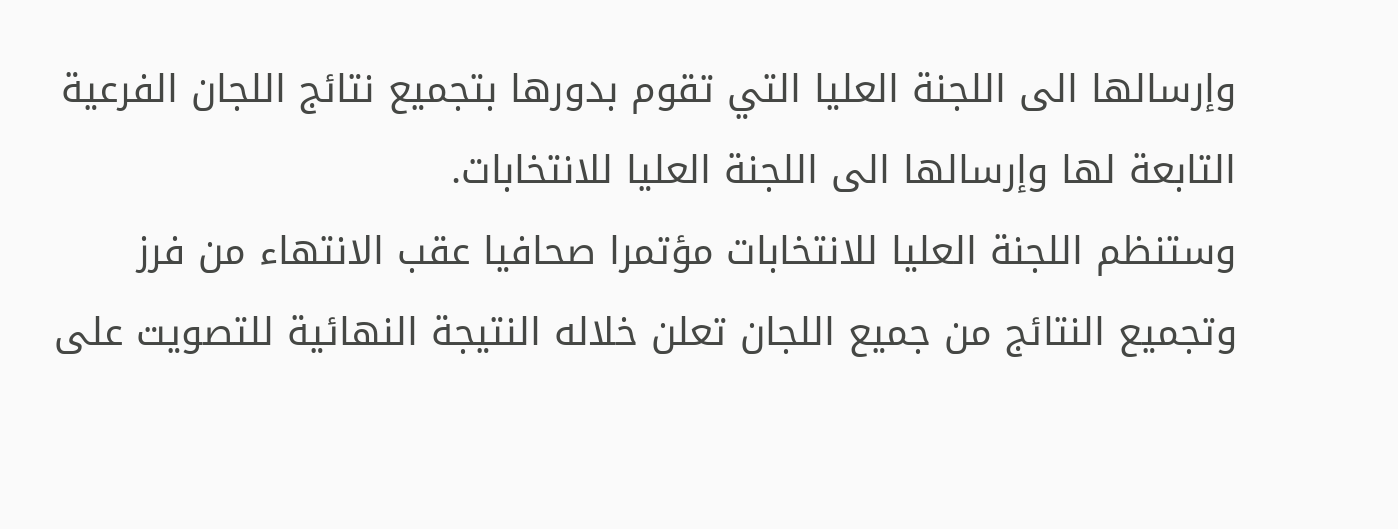وإرسالها الى اللجنة العليا التي تقوم بدورها بتجميع نتائج اللجان الفرعية التابعة لها وإرسالها الى اللجنة العليا للانتخابات.
وستنظم اللجنة العليا للانتخابات مؤتمرا صحافيا عقب الانتهاء من فرز وتجميع النتائج من جميع اللجان تعلن خلاله النتيجة النهائية للتصويت على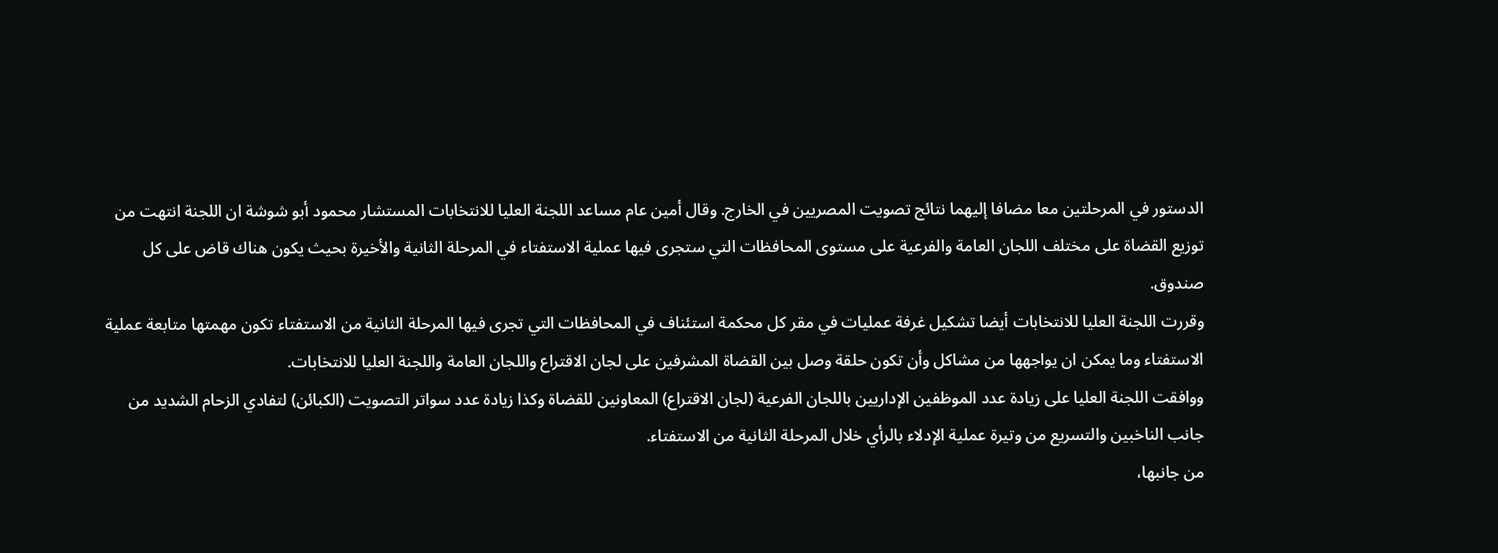الدستور في المرحلتين معا مضافا إليهما نتائج تصويت المصريين في الخارج. وقال أمين عام مساعد اللجنة العليا للانتخابات المستشار محمود أبو شوشة ان اللجنة انتهت من توزيع القضاة على مختلف اللجان العامة والفرعية على مستوى المحافظات التي ستجرى فيها عملية الاستفتاء في المرحلة الثانية والأخيرة بحيث يكون هناك قاض على كل صندوق.
وقررت اللجنة العليا للانتخابات أيضا تشكيل غرفة عمليات في مقر كل محكمة استئناف في المحافظات التي تجرى فيها المرحلة الثانية من الاستفتاء تكون مهمتها متابعة عملية الاستفتاء وما يمكن ان يواجهها من مشاكل وأن تكون حلقة وصل بين القضاة المشرفين على لجان الاقتراع واللجان العامة واللجنة العليا للانتخابات.
ووافقت اللجنة العليا على زيادة عدد الموظفين الإداريين باللجان الفرعية (لجان الاقتراع) المعاونين للقضاة وكذا زيادة عدد سواتر التصويت (الكبائن) لتفادي الزحام الشديد من جانب الناخبين والتسريع من وتيرة عملية الإدلاء بالرأي خلال المرحلة الثانية من الاستفتاء.
من جانبها،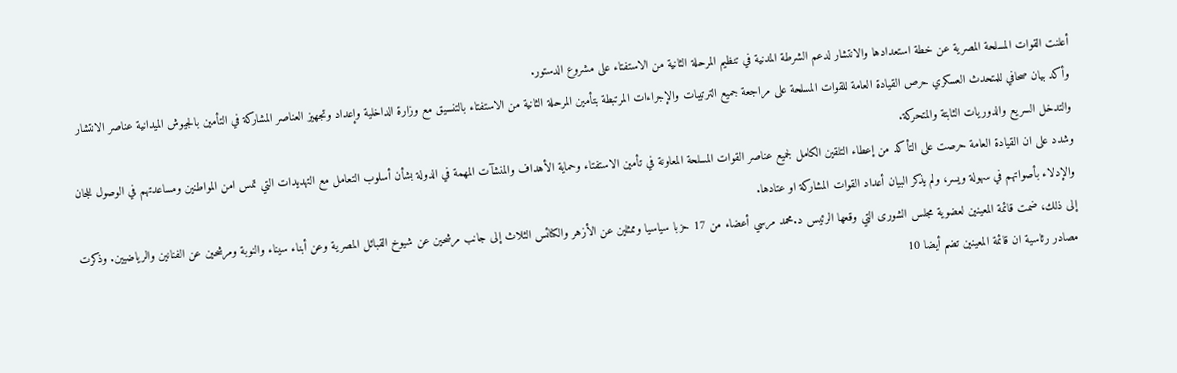أعلنت القوات المسلحة المصرية عن خطة استعدادها والانتشار لدعم الشرطة المدنية في تنظيم المرحلة الثانية من الاستفتاء على مشروع الدستور.
وأكد بيان صحافي للمتحدث العسكري حرص القيادة العامة للقوات المسلحة على مراجعة جميع الترتيبات والإجراءات المرتبطة بتأمين المرحلة الثانية من الاستفتاء بالتنسيق مع وزارة الداخلية وإعداد وتجهيز العناصر المشاركة في التأمين بالجيوش الميدانية عناصر الانتشار والتدخل السريع والدوريات الثابتة والمتحركة.
وشدد على ان القيادة العامة حرصت على التأكد من إعطاء التلقين الكامل لجميع عناصر القوات المسلحة المعاونة في تأمين الاستفتاء وحماية الأهداف والمنشآت المهمة في الدولة بشأن أسلوب التعامل مع التهديدات التي تمس امن المواطنين ومساعدتهم في الوصول للجان والإدلاء بأصواتهم في سهولة ويسر، ولم يذكر البيان أعداد القوات المشاركة او عتادها.
إلى ذلك، ضمت قائمة المعينين لعضوية مجلس الشورى التي وقعها الرئيس د.محمد مرسي أعضاء من 17 حزبا سياسيا وممثلين عن الأزهر والكنائس الثلاث إلى جانب مرشحين عن شيوخ القبائل المصرية وعن أبناء سيناء والنوبة ومرشحين عن الفنانين والرياضيين. وذكرت مصادر رئاسية ان قائمة المعينين تضم أيضا 10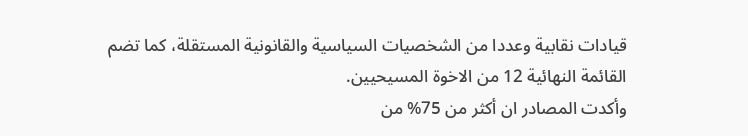قيادات نقابية وعددا من الشخصيات السياسية والقانونية المستقلة، كما تضم القائمة النهائية 12 من الاخوة المسيحيين.
وأكدت المصادر ان أكثر من 75% من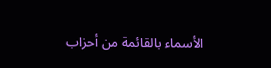الأسماء بالقائمة من أحزاب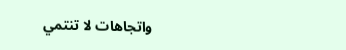واتجاهات لا تنتمي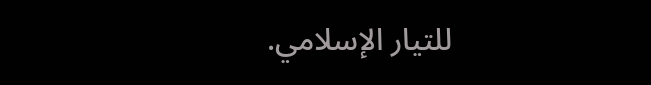للتيار الإسلامي.